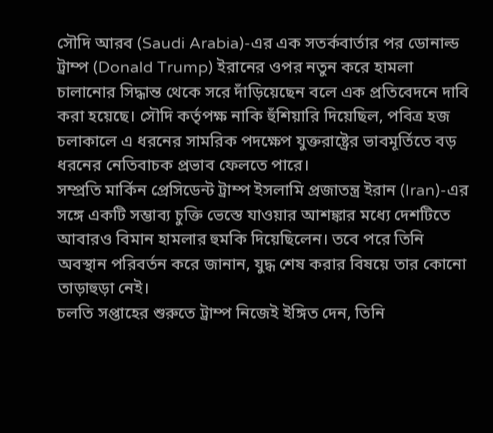সৌদি আরব (Saudi Arabia)-এর এক সতর্কবার্তার পর ডোনাল্ড ট্রাম্প (Donald Trump) ইরানের ওপর নতুন করে হামলা চালানোর সিদ্ধান্ত থেকে সরে দাঁড়িয়েছেন বলে এক প্রতিবেদনে দাবি করা হয়েছে। সৌদি কর্তৃপক্ষ নাকি হুঁশিয়ারি দিয়েছিল, পবিত্র হজ চলাকালে এ ধরনের সামরিক পদক্ষেপ যুক্তরাষ্ট্রের ভাবমূর্তিতে বড় ধরনের নেতিবাচক প্রভাব ফেলতে পারে।
সম্প্রতি মার্কিন প্রেসিডেন্ট ট্রাম্প ইসলামি প্রজাতন্ত্র ইরান (Iran)-এর সঙ্গে একটি সম্ভাব্য চুক্তি ভেস্তে যাওয়ার আশঙ্কার মধ্যে দেশটিতে আবারও বিমান হামলার হুমকি দিয়েছিলেন। তবে পরে তিনি অবস্থান পরিবর্তন করে জানান, যুদ্ধ শেষ করার বিষয়ে তার কোনো তাড়াহুড়া নেই।
চলতি সপ্তাহের শুরুতে ট্রাম্প নিজেই ইঙ্গিত দেন, তিনি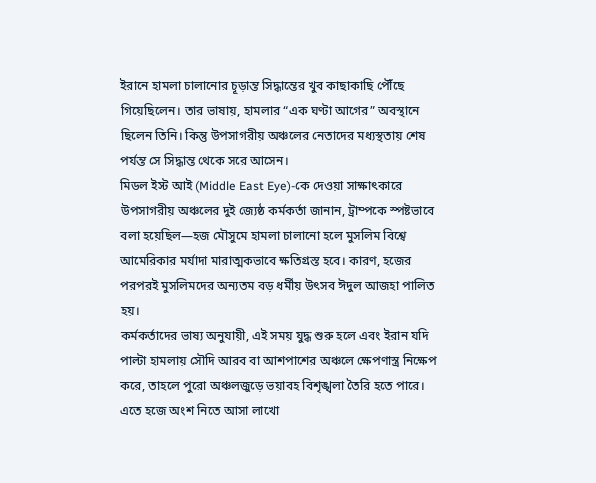ইরানে হামলা চালানোর চূড়ান্ত সিদ্ধান্তের খুব কাছাকাছি পৌঁছে গিয়েছিলেন। তার ভাষায়, হামলার “এক ঘণ্টা আগের” অবস্থানে ছিলেন তিনি। কিন্তু উপসাগরীয় অঞ্চলের নেতাদের মধ্যস্থতায় শেষ পর্যন্ত সে সিদ্ধান্ত থেকে সরে আসেন।
মিডল ইস্ট আই (Middle East Eye)-কে দেওয়া সাক্ষাৎকারে উপসাগরীয় অঞ্চলের দুই জ্যেষ্ঠ কর্মকর্তা জানান, ট্রাম্পকে স্পষ্টভাবে বলা হয়েছিল—হজ মৌসুমে হামলা চালানো হলে মুসলিম বিশ্বে আমেরিকার মর্যাদা মারাত্মকভাবে ক্ষতিগ্রস্ত হবে। কারণ, হজের পরপরই মুসলিমদের অন্যতম বড় ধর্মীয় উৎসব ঈদুল আজহা পালিত হয়।
কর্মকর্তাদের ভাষ্য অনুযায়ী, এই সময় যুদ্ধ শুরু হলে এবং ইরান যদি পাল্টা হামলায় সৌদি আরব বা আশপাশের অঞ্চলে ক্ষেপণাস্ত্র নিক্ষেপ করে, তাহলে পুরো অঞ্চলজুড়ে ভয়াবহ বিশৃঙ্খলা তৈরি হতে পারে। এতে হজে অংশ নিতে আসা লাখো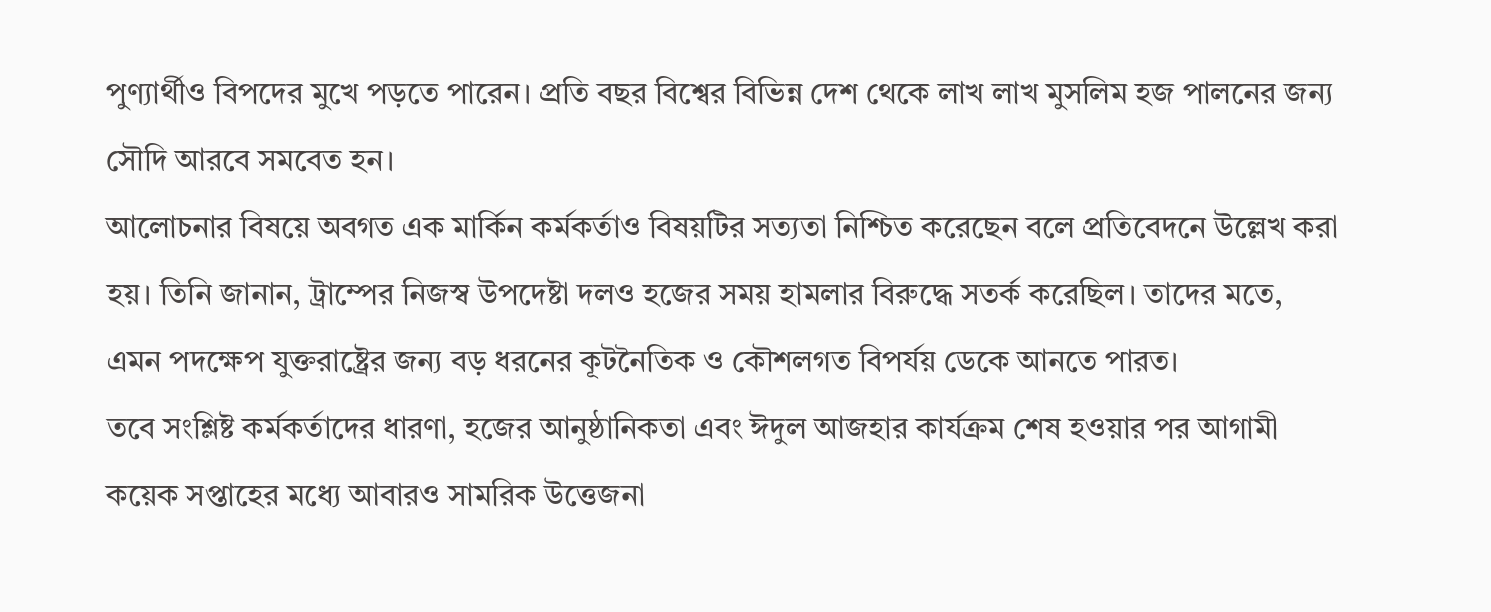পুণ্যার্থীও বিপদের মুখে পড়তে পারেন। প্রতি বছর বিশ্বের বিভিন্ন দেশ থেকে লাখ লাখ মুসলিম হজ পালনের জন্য সৌদি আরবে সমবেত হন।
আলোচনার বিষয়ে অবগত এক মার্কিন কর্মকর্তাও বিষয়টির সত্যতা নিশ্চিত করেছেন বলে প্রতিবেদনে উল্লেখ করা হয়। তিনি জানান, ট্রাম্পের নিজস্ব উপদেষ্টা দলও হজের সময় হামলার বিরুদ্ধে সতর্ক করেছিল। তাদের মতে, এমন পদক্ষেপ যুক্তরাষ্ট্রের জন্য বড় ধরনের কূটনৈতিক ও কৌশলগত বিপর্যয় ডেকে আনতে পারত।
তবে সংশ্লিষ্ট কর্মকর্তাদের ধারণা, হজের আনুষ্ঠানিকতা এবং ঈদুল আজহার কার্যক্রম শেষ হওয়ার পর আগামী কয়েক সপ্তাহের মধ্যে আবারও সামরিক উত্তেজনা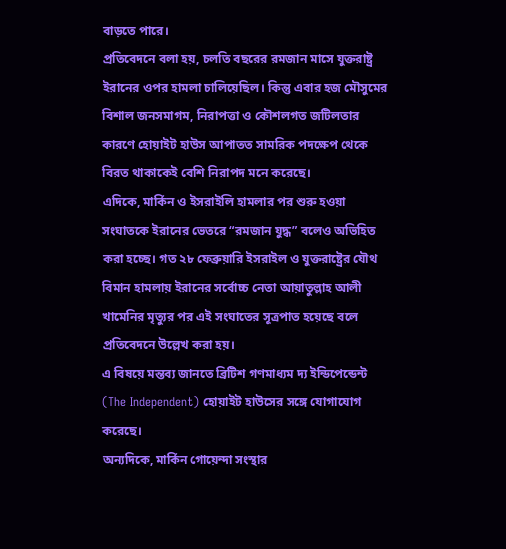বাড়তে পারে।
প্রতিবেদনে বলা হয়, চলতি বছরের রমজান মাসে যুক্তরাষ্ট্র ইরানের ওপর হামলা চালিয়েছিল। কিন্তু এবার হজ মৌসুমের বিশাল জনসমাগম, নিরাপত্তা ও কৌশলগত জটিলতার কারণে হোয়াইট হাউস আপাতত সামরিক পদক্ষেপ থেকে বিরত থাকাকেই বেশি নিরাপদ মনে করেছে।
এদিকে, মার্কিন ও ইসরাইলি হামলার পর শুরু হওয়া সংঘাতকে ইরানের ভেতরে “রমজান যুদ্ধ” বলেও অভিহিত করা হচ্ছে। গত ২৮ ফেব্রুয়ারি ইসরাইল ও যুক্তরাষ্ট্রের যৌথ বিমান হামলায় ইরানের সর্বোচ্চ নেতা আয়াতুল্লাহ আলী খামেনির মৃত্যুর পর এই সংঘাতের সূত্রপাত হয়েছে বলে প্রতিবেদনে উল্লেখ করা হয়।
এ বিষয়ে মন্তব্য জানতে ব্রিটিশ গণমাধ্যম দ্য ইন্ডিপেন্ডেন্ট (The Independent) হোয়াইট হাউসের সঙ্গে যোগাযোগ করেছে।
অন্যদিকে, মার্কিন গোয়েন্দা সংস্থার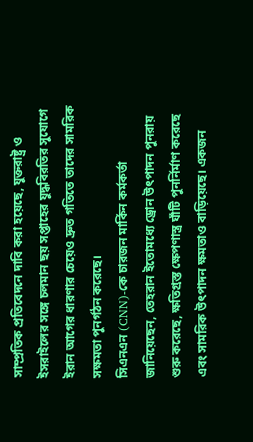সাম্প্রতিক প্রতিবেদনে দাবি করা হয়েছে, যুক্তরাষ্ট্র ও ইসরাইলের সঙ্গে চলমান ছয় সপ্তাহের যুদ্ধবিরতির সুযোগে ইরান আগের ধারণার চেয়েও দ্রুত গতিতে তাদের সামরিক সক্ষমতা পুনর্গঠন করেছে।
সিএনএন (CNN)-কে চারজন মার্কিন কর্মকর্তা জানিয়েছেন, তেহরান ইতোমধ্যে ড্রোন উৎপাদন পুনরায় শুরু করেছে, ক্ষতিগ্রস্ত ক্ষেপণাস্ত্র ঘাঁটি পুনর্নির্মাণ করেছে এবং সামরিক উৎপাদন ক্ষমতাও বাড়িয়েছে। একজন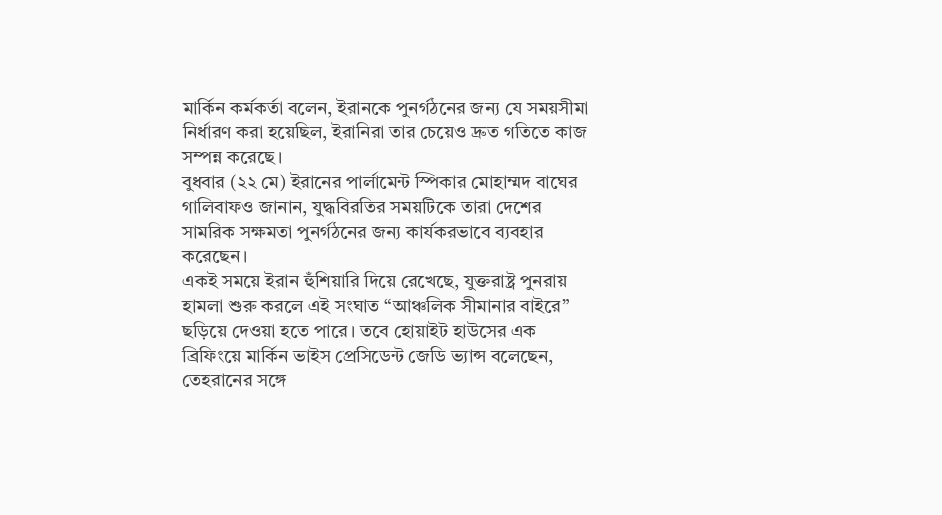মার্কিন কর্মকর্তা বলেন, ইরানকে পুনর্গঠনের জন্য যে সময়সীমা নির্ধারণ করা হয়েছিল, ইরানিরা তার চেয়েও দ্রুত গতিতে কাজ সম্পন্ন করেছে।
বুধবার (২২ মে) ইরানের পার্লামেন্ট স্পিকার মোহাম্মদ বাঘের গালিবাফও জানান, যুদ্ধবিরতির সময়টিকে তারা দেশের সামরিক সক্ষমতা পুনর্গঠনের জন্য কার্যকরভাবে ব্যবহার করেছেন।
একই সময়ে ইরান হুঁশিয়ারি দিয়ে রেখেছে, যুক্তরাষ্ট্র পুনরায় হামলা শুরু করলে এই সংঘাত “আঞ্চলিক সীমানার বাইরে” ছড়িয়ে দেওয়া হতে পারে। তবে হোয়াইট হাউসের এক ব্রিফিংয়ে মার্কিন ভাইস প্রেসিডেন্ট জেডি ভ্যান্স বলেছেন, তেহরানের সঙ্গে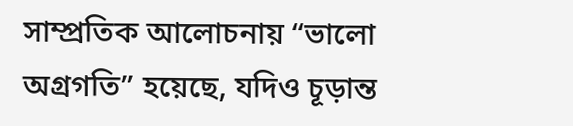সাম্প্রতিক আলোচনায় “ভালো অগ্রগতি” হয়েছে, যদিও চূড়ান্ত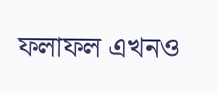ফলাফল এখনও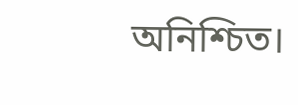অনিশ্চিত।